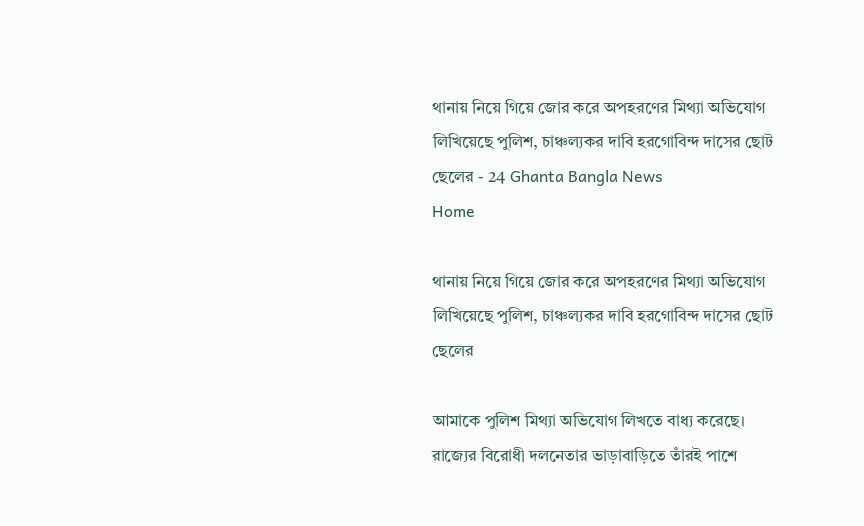থানায় নিয়ে গিয়ে জোর করে অপহরণের মিথ্যা অভিযোগ লিখিয়েছে পুলিশ, চাঞ্চল্যকর দাবি হরগোবিন্দ দাসের ছোট ছেলের - 24 Ghanta Bangla News
Home

থানায় নিয়ে গিয়ে জোর করে অপহরণের মিথ্যা অভিযোগ লিখিয়েছে পুলিশ, চাঞ্চল্যকর দাবি হরগোবিন্দ দাসের ছোট ছেলের

আমাকে পুলিশ মিথ্যা অভিযোগ লিখতে বাধ্য করেছে। রাজ্যের বিরোধী দলনেতার ভাড়াবাড়িতে তাঁরই পাশে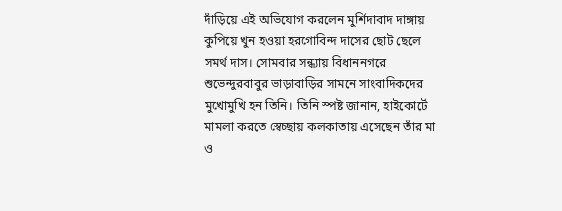দাঁড়িয়ে এই অভিযোগ করলেন মুর্শিদাবাদ দাঙ্গায় কুপিয়ে খুন হওয়া হরগোবিন্দ দাসের ছোট ছেলে সমর্থ দাস। সোমবার সন্ধ্যায় বিধাননগরে শুভেন্দুরবাবুর ভাড়াবাড়ির সামনে সাংবাদিকদের মুখোমুখি হন তিনি। তিনি স্পষ্ট জানান, হাইকোর্টে মামলা করতে স্বেচ্ছায় কলকাতায় এসেছেন তাঁর মা ও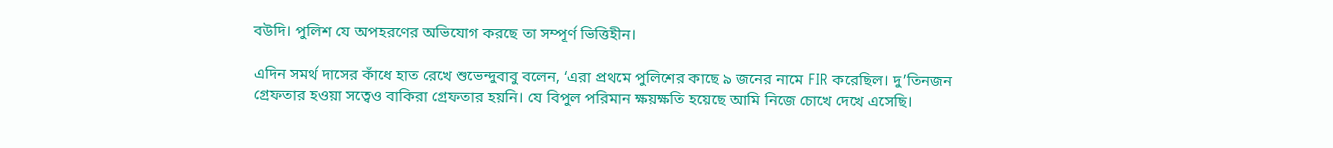বউদি। পুলিশ যে অপহরণের অভিযোগ করছে তা সম্পূর্ণ ভিত্তিহীন।

এদিন সমর্থ দাসের কাঁধে হাত রেখে শুভেন্দুবাবু বলেন, ‘এরা প্রথমে পুলিশের কাছে ৯ জনের নামে FIR করেছিল। দু’তিনজন গ্রেফতার হওয়া সত্বেও বাকিরা গ্রেফতার হয়নি। যে বিপুল পরিমান ক্ষয়ক্ষতি হয়েছে আমি নিজে চোখে দেখে এসেছি।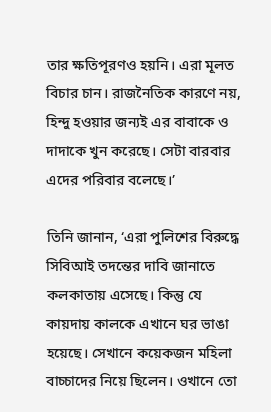তার ক্ষতিপূরণও হয়নি। এরা মূলত বিচার চান। রাজনৈতিক কারণে নয়, হিন্দু হওয়ার জন্যই এর বাবাকে ও দাদাকে খুন করেছে। সেটা বারবার এদের পরিবার বলেছে।’

তিনি জানান, ‘এরা পুলিশের বিরুদ্ধে সিবিআই তদন্তের দাবি জানাতে কলকাতায় এসেছে। কিন্তু যে কায়দায় কালকে এখানে ঘর ভাঙা হয়েছে। সেখানে কয়েকজন মহিলা বাচ্চাদের নিয়ে ছিলেন। ওখানে তো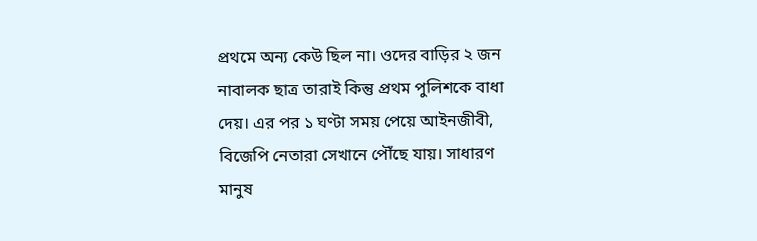প্রথমে অন্য কেউ ছিল না। ওদের বাড়ির ২ জন নাবালক ছাত্র তারাই কিন্তু প্রথম পুলিশকে বাধা দেয়। এর পর ১ ঘণ্টা সময় পেয়ে আইনজীবী, বিজেপি নেতারা সেখানে পৌঁছে যায়। সাধারণ মানুষ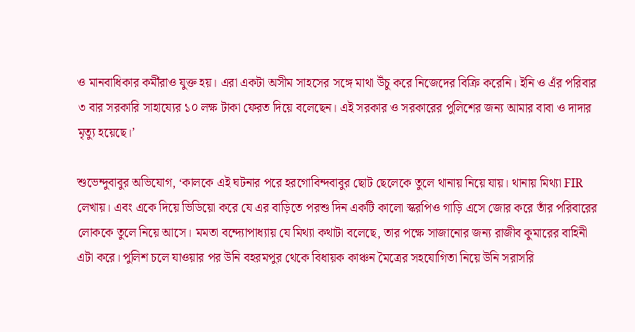ও মানবাধিকার কর্মীরাও যুক্ত হয়। এরা একটা অসীম সাহসের সঙ্গে মাথা উঁচু করে নিজেদের বিক্রি করেনি। ইনি ও এঁর পরিবার ৩ বার সরকারি সাহায্যের ১০ লক্ষ টাকা ফেরত দিয়ে বলেছেন। এই সরকার ও সরকারের পুলিশের জন্য আমার বাবা ও দাদার মৃত্যু হয়েছে।’

শুভেন্দুবাবুর অভিযোগ, ‘কালকে এই ঘটনার পরে হরগোবিন্দবাবুর ছোট ছেলেকে তুলে থানায় নিয়ে যায়। থানায় মিথ্যা FIR লেখায়। এবং একে দিয়ে ভিডিয়ো করে যে এর বাড়িতে পরশু দিন একটি কালো স্করপিও গাড়ি এসে জোর করে তাঁর পরিবারের লোককে তুলে নিয়ে আসে। মমতা বন্দ্যোপাধ্যায় যে মিথ্যা কথাটা বলেছে, তার পক্ষে সাজানোর জন্য রাজীব কুমারের বাহিনী এটা করে। পুলিশ চলে যাওয়ার পর উনি বহরমপুর থেকে বিধায়ক কাঞ্চন মৈত্রের সহযোগিতা নিয়ে উনি সরাসরি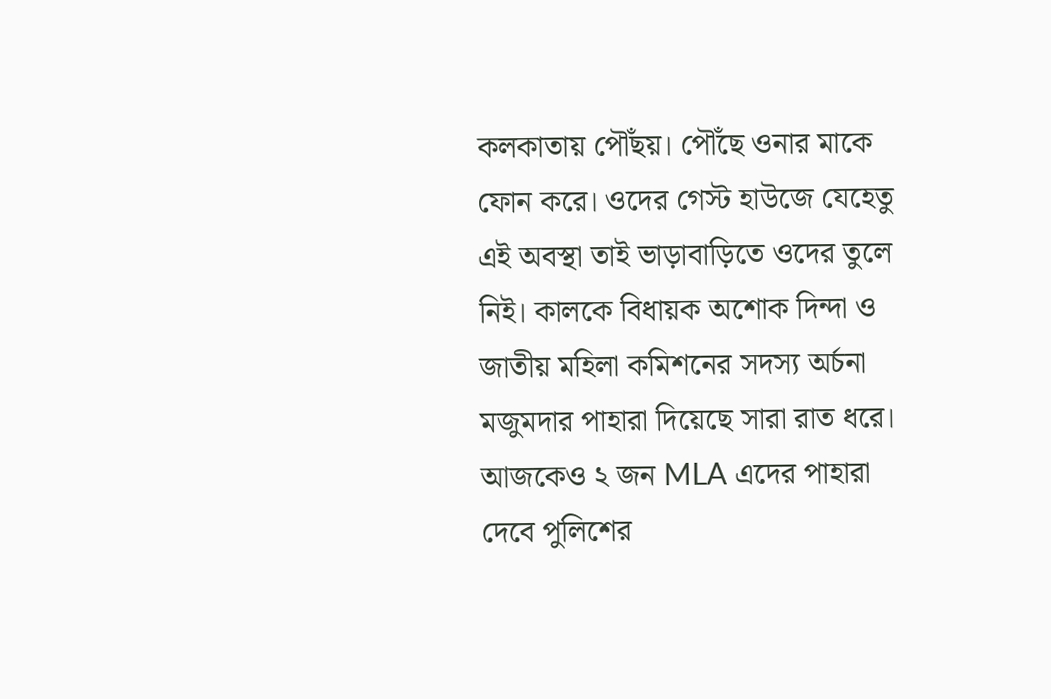কলকাতায় পৌঁছয়। পৌঁছে ওনার মাকে ফোন করে। ওদের গেস্ট হাউজে যেহেতু এই অবস্থা তাই ভাড়াবাড়িতে ওদের তুলে নিই। কালকে বিধায়ক অশোক দিন্দা ও জাতীয় মহিলা কমিশনের সদস্য অর্চনা মজুমদার পাহারা দিয়েছে সারা রাত ধরে। আজকেও ২ জন MLA এদের পাহারা দেবে পুলিশের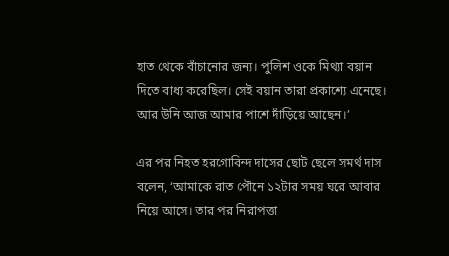হাত থেকে বাঁচানোর জন্য। পুলিশ ওকে মিথ্যা বয়ান দিতে বাধ্য করেছিল। সেই বয়ান তারা প্রকাশ্যে এনেছে। আর উনি আজ আমার পাশে দাঁড়িয়ে আছেন।’

এর পর নিহত হরগোবিন্দ দাসের ছোট ছেলে সমর্থ দাস বলেন, ‘আমাকে রাত পৌনে ১২টার সময় ঘরে আবার নিয়ে আসে। তার পর নিরাপত্তা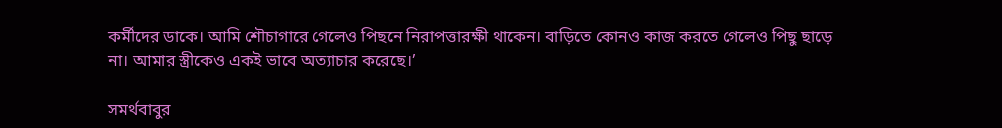কর্মীদের ডাকে। আমি শৌচাগারে গেলেও পিছনে নিরাপত্তারক্ষী থাকেন। বাড়িতে কোনও কাজ করতে গেলেও পিছু ছাড়ে না। আমার স্ত্রীকেও একই ভাবে অত্যাচার করেছে।’

সমর্থবাবুর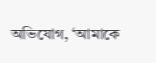অভিযোগ, ‘আমাকে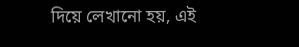দিয়ে লেখানো হয়, এই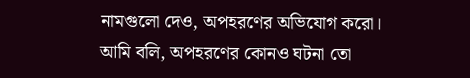নামগুলো দেও, অপহরণের অভিযোগ করো। আমি বলি, অপহরণের কোনও ঘটনা তো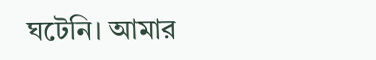ঘটেনি। আমার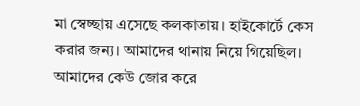মা স্বেচ্ছায় এসেছে কলকাতায়। হাইকোর্টে কেস করার জন্য। আমাদের থানায় নিয়ে গিয়েছিল। আমাদের কেউ জোর করে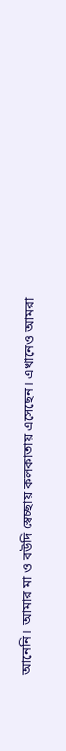আনেনি। আমার মা ও বউদি স্বেচ্ছায় কলকাতায় এসেছেন। এখানেও আমরা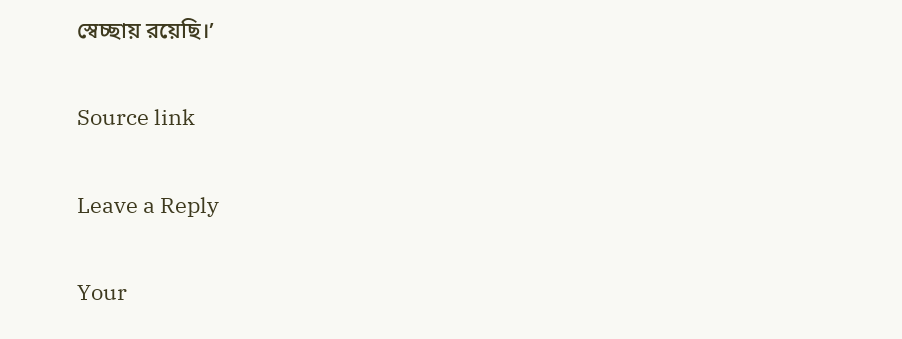স্বেচ্ছায় রয়েছি।’

Source link

Leave a Reply

Your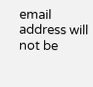email address will not be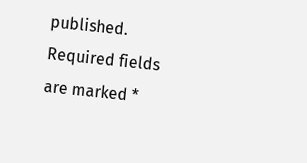published. Required fields are marked *